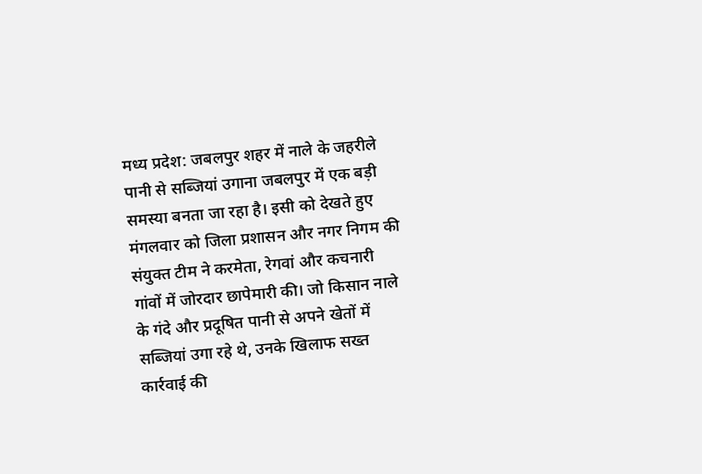मध्य प्रदेश: जबलपुर शहर में नाले के जहरीले पानी से सब्जियां उगाना जबलपुर में एक बड़ी समस्या बनता जा रहा है। इसी को देखते हुए मंगलवार को जिला प्रशासन और नगर निगम की संयुक्त टीम ने करमेता, रेगवां और कचनारी गांवों में जोरदार छापेमारी की। जो किसान नाले के गंदे और प्रदूषित पानी से अपने खेतों में सब्जियां उगा रहे थे, उनके खिलाफ सख्त कार्रवाई की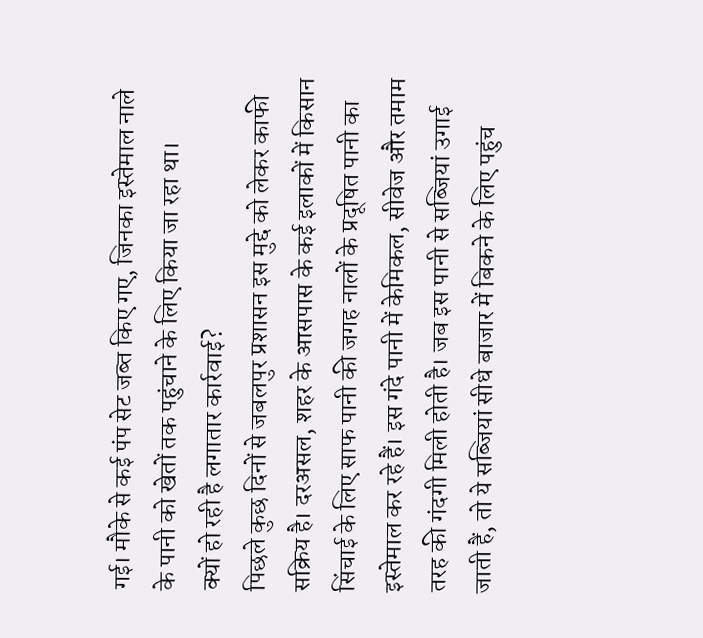गई। मौके से कई पंप सेट जब्त किए गए, जिनका इस्तेमाल नाले के पानी को खेतों तक पहुंचाने के लिए किया जा रहा था।
क्यों हो रही है लगातार कार्रवाई?
पिछले कुछ दिनों से जबलपुर प्रशासन इस मुद्दे को लेकर काफी सक्रिय है। दरअसल, शहर के आसपास के कई इलाकों में किसान सिंचाई के लिए साफ पानी की जगह नालों के प्रदूषित पानी का इस्तेमाल कर रहे हैं। इस गंदे पानी में केमिकल, सीवेज और तमाम तरह की गंदगी मिली होती है। जब इस पानी से सब्जियां उगाई जाती हैं, तो ये सब्जियां सीधे बाजार में बिकने के लिए पहुंच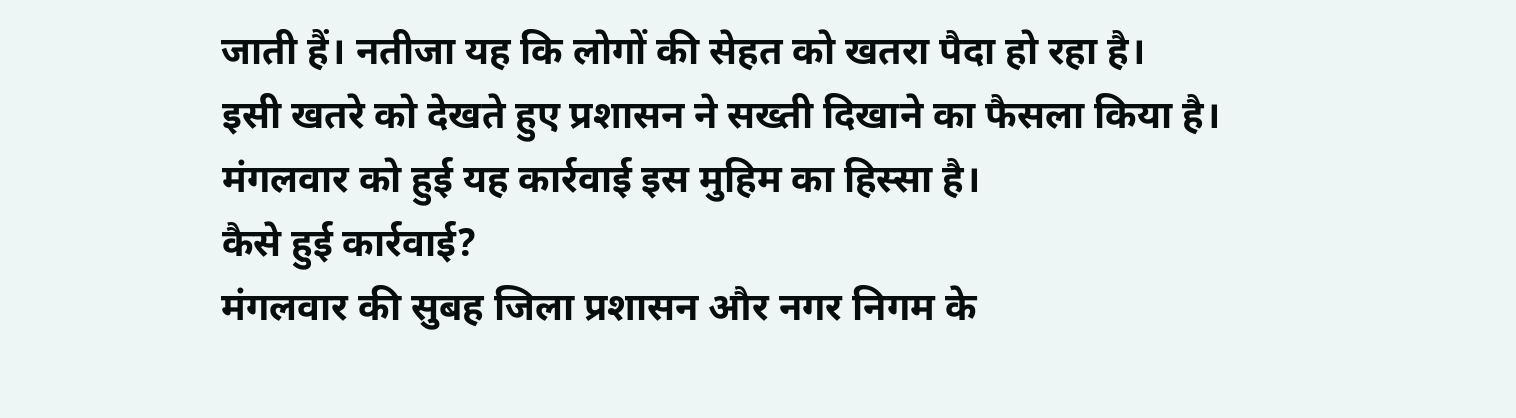जाती हैं। नतीजा यह कि लोगों की सेहत को खतरा पैदा हो रहा है।
इसी खतरे को देखते हुए प्रशासन ने सख्ती दिखाने का फैसला किया है। मंगलवार को हुई यह कार्रवाई इस मुहिम का हिस्सा है।
कैसे हुई कार्रवाई?
मंगलवार की सुबह जिला प्रशासन और नगर निगम के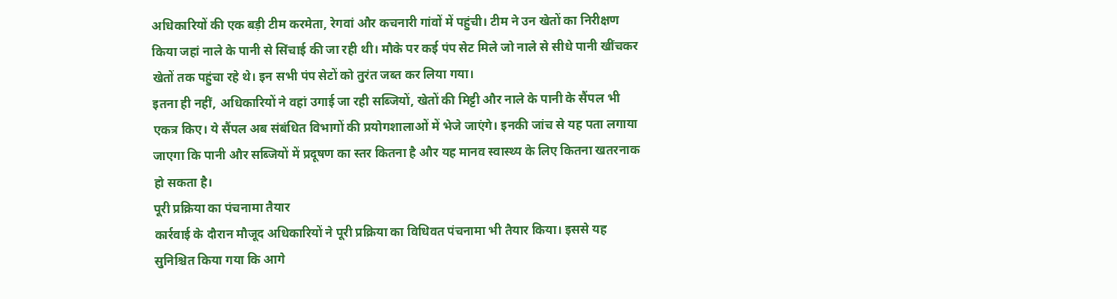अधिकारियों की एक बड़ी टीम करमेता, रेगवां और कचनारी गांवों में पहुंची। टीम ने उन खेतों का निरीक्षण किया जहां नाले के पानी से सिंचाई की जा रही थी। मौके पर कई पंप सेट मिले जो नाले से सीधे पानी खींचकर खेतों तक पहुंचा रहे थे। इन सभी पंप सेटों को तुरंत जब्त कर लिया गया।
इतना ही नहीं, अधिकारियों ने वहां उगाई जा रही सब्जियों, खेतों की मिट्टी और नाले के पानी के सैंपल भी एकत्र किए। ये सैंपल अब संबंधित विभागों की प्रयोगशालाओं में भेजे जाएंगे। इनकी जांच से यह पता लगाया जाएगा कि पानी और सब्जियों में प्रदूषण का स्तर कितना है और यह मानव स्वास्थ्य के लिए कितना खतरनाक हो सकता है।
पूरी प्रक्रिया का पंचनामा तैयार
कार्रवाई के दौरान मौजूद अधिकारियों ने पूरी प्रक्रिया का विधिवत पंचनामा भी तैयार किया। इससे यह सुनिश्चित किया गया कि आगे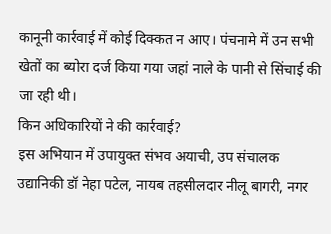कानूनी कार्रवाई में कोई दिक्कत न आए। पंचनामे में उन सभी खेतों का ब्योरा दर्ज किया गया जहां नाले के पानी से सिंचाई की जा रही थी।
किन अधिकारियों ने की कार्रवाई?
इस अभियान में उपायुक्त संभव अयाची, उप संचालक उद्यानिकी डॉ नेहा पटेल, नायब तहसीलदार नीलू बागरी, नगर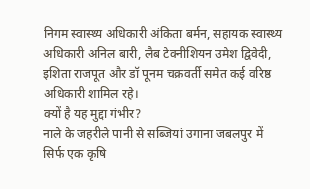निगम स्वास्थ्य अधिकारी अंकिता बर्मन, सहायक स्वास्थ्य अधिकारी अनिल बारी, लैब टेक्नीशियन उमेश द्विवेदी, इशिता राजपूत और डॉ पूनम चक्रवर्ती समेत कई वरिष्ठ अधिकारी शामिल रहे।
क्यों है यह मुद्दा गंभीर?
नाले के जहरीले पानी से सब्जियां उगाना जबलपुर में सिर्फ एक कृषि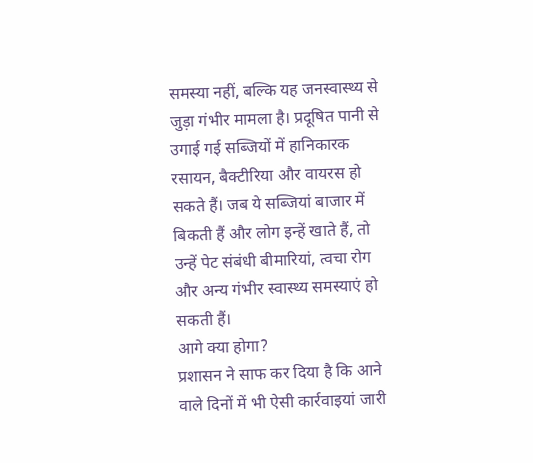समस्या नहीं, बल्कि यह जनस्वास्थ्य से जुड़ा गंभीर मामला है। प्रदूषित पानी से उगाई गई सब्जियों में हानिकारक रसायन, बैक्टीरिया और वायरस हो सकते हैं। जब ये सब्जियां बाजार में बिकती हैं और लोग इन्हें खाते हैं, तो उन्हें पेट संबंधी बीमारियां, त्वचा रोग और अन्य गंभीर स्वास्थ्य समस्याएं हो सकती हैं।
आगे क्या होगा?
प्रशासन ने साफ कर दिया है कि आने वाले दिनों में भी ऐसी कार्रवाइयां जारी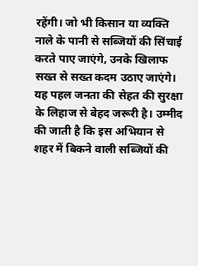रहेंगी। जो भी किसान या व्यक्ति नाले के पानी से सब्जियों की सिंचाई करते पाए जाएंगे, उनके खिलाफ सख्त से सख्त कदम उठाए जाएंगे।
यह पहल जनता की सेहत की सुरक्षा के लिहाज से बेहद जरूरी है। उम्मीद की जाती है कि इस अभियान से शहर में बिकने वाली सब्जियों की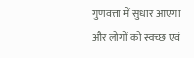गुणवत्ता में सुधार आएगा और लोगों को स्वच्छ एवं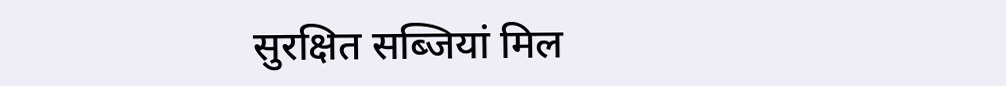सुरक्षित सब्जियां मिल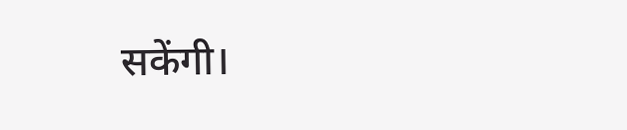सकेंगी।